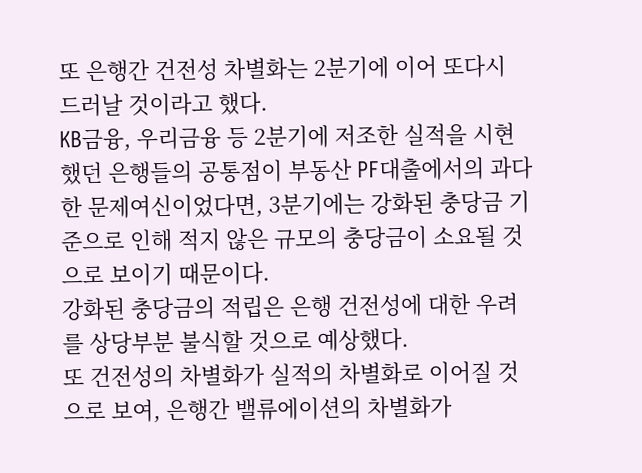또 은행간 건전성 차별화는 2분기에 이어 또다시 드러날 것이라고 했다.
KB금융, 우리금융 등 2분기에 저조한 실적을 시현했던 은행들의 공통점이 부동산 PF대출에서의 과다한 문제여신이었다면, 3분기에는 강화된 충당금 기준으로 인해 적지 않은 규모의 충당금이 소요될 것으로 보이기 때문이다.
강화된 충당금의 적립은 은행 건전성에 대한 우려를 상당부분 불식할 것으로 예상했다.
또 건전성의 차별화가 실적의 차별화로 이어질 것으로 보여, 은행간 밸류에이션의 차별화가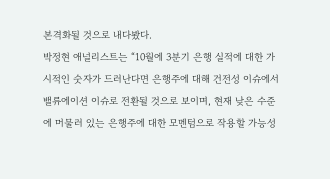본격화될 것으로 내다봤다.
박정현 애널리스트는 “10월에 3분기 은행 실적에 대한 가시적인 숫자가 드러난다면 은행주에 대해 건전성 이슈에서 밸류에이션 이슈로 전환될 것으로 보이며, 현재 낮은 수준에 머물러 있는 은행주에 대한 모멘텀으로 작용할 가능성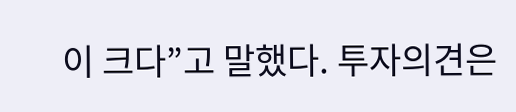이 크다”고 말했다. 투자의견은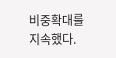비중확대를 지속했다.